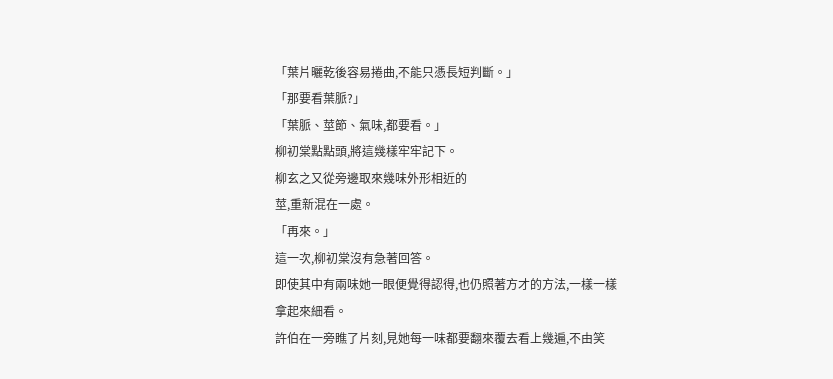「葉片曬乾後容易捲曲,不能只憑長短判斷。」
「那要看葉脈?」
「葉脈、莖節、氣味,都要看。」
柳初棠點點頭,將這幾樣牢牢記下。
柳玄之又從旁邊取來幾味外形相近的
莖,重新混在一處。
「再來。」
這一次,柳初棠沒有急著回答。
即使其中有兩味她一眼便覺得認得,也仍照著方才的方法,一樣一樣拿起來細看。
許伯在一旁瞧了片刻,見她每一味都要翻來覆去看上幾遍,不由笑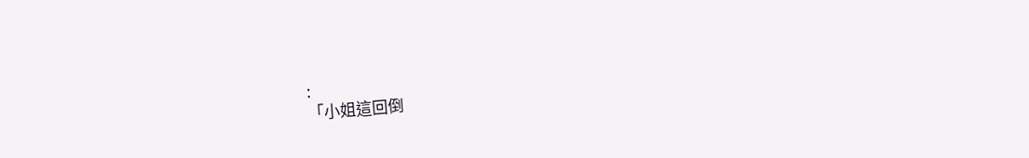:
「小姐這回倒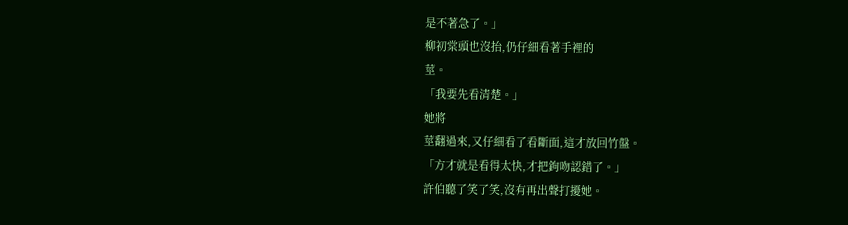是不著急了。」
柳初棠頭也沒抬,仍仔細看著手裡的
莖。
「我要先看清楚。」
她將
莖翻過來,又仔細看了看斷面,這才放回竹盤。
「方才就是看得太快,才把鉤吻認錯了。」
許伯聽了笑了笑,沒有再出聲打擾她。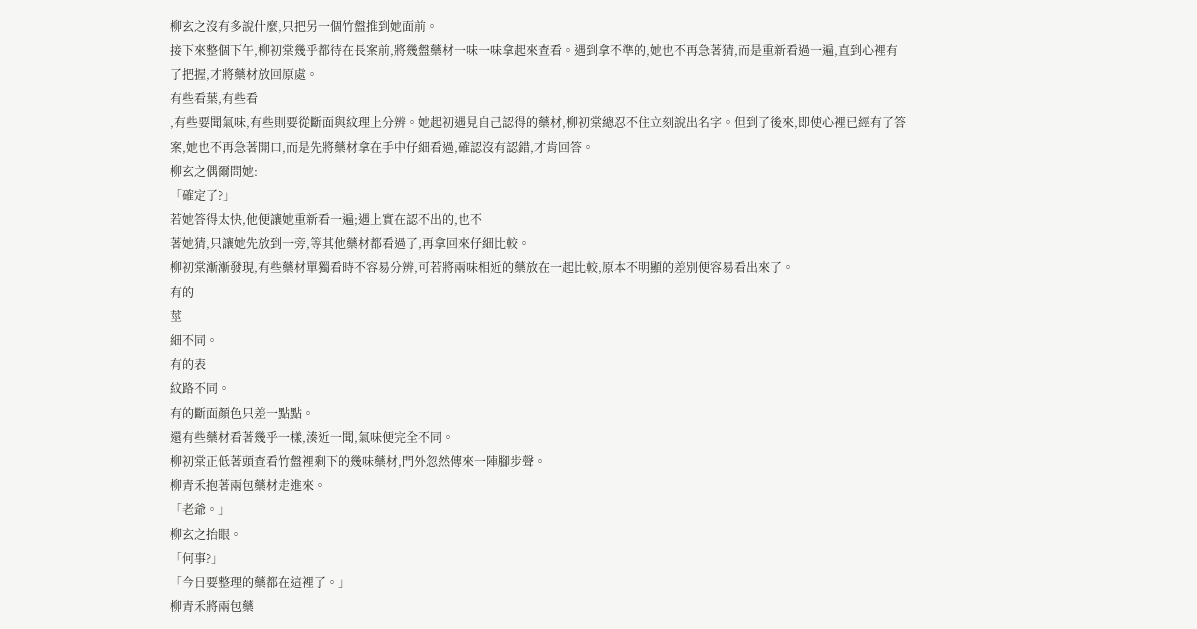柳玄之沒有多說什麼,只把另一個竹盤推到她面前。
接下來整個下午,柳初棠幾乎都待在長案前,將幾盤藥材一味一味拿起來查看。遇到拿不準的,她也不再急著猜,而是重新看過一遍,直到心裡有了把握,才將藥材放回原處。
有些看葉,有些看
,有些要聞氣味,有些則要從斷面與紋理上分辨。她起初遇見自己認得的藥材,柳初棠總忍不住立刻說出名字。但到了後來,即使心裡已經有了答案,她也不再急著開口,而是先將藥材拿在手中仔細看過,確認沒有認錯,才肯回答。
柳玄之偶爾問她:
「確定了?」
若她答得太快,他便讓她重新看一遍;遇上實在認不出的,也不
著她猜,只讓她先放到一旁,等其他藥材都看過了,再拿回來仔細比較。
柳初棠漸漸發現,有些藥材單獨看時不容易分辨,可若將兩味相近的藥放在一起比較,原本不明顯的差別便容易看出來了。
有的
莖
細不同。
有的表
紋路不同。
有的斷面顏色只差一點點。
還有些藥材看著幾乎一樣,湊近一聞,氣味便完全不同。
柳初棠正低著頭查看竹盤裡剩下的幾味藥材,門外忽然傳來一陣腳步聲。
柳青禾抱著兩包藥材走進來。
「老爺。」
柳玄之抬眼。
「何事?」
「今日要整理的藥都在這裡了。」
柳青禾將兩包藥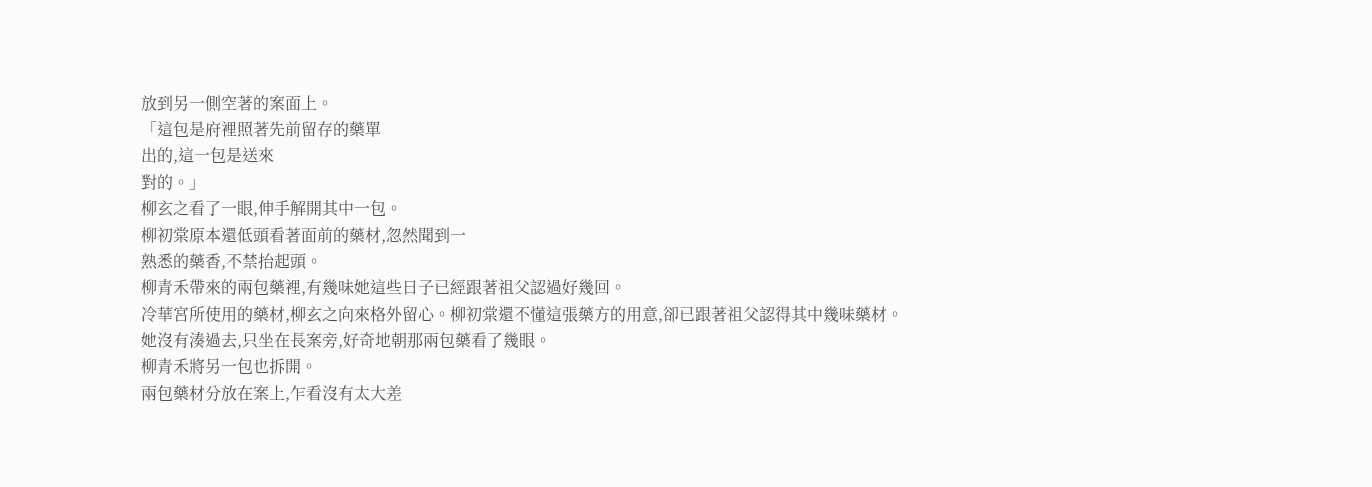放到另一側空著的案面上。
「這包是府裡照著先前留存的藥單
出的,這一包是送來
對的。」
柳玄之看了一眼,伸手解開其中一包。
柳初棠原本還低頭看著面前的藥材,忽然聞到一
熟悉的藥香,不禁抬起頭。
柳青禾帶來的兩包藥裡,有幾味她這些日子已經跟著祖父認過好幾回。
冷華宮所使用的藥材,柳玄之向來格外留心。柳初棠還不懂這張藥方的用意,卻已跟著祖父認得其中幾味藥材。
她沒有湊過去,只坐在長案旁,好奇地朝那兩包藥看了幾眼。
柳青禾將另一包也拆開。
兩包藥材分放在案上,乍看沒有太大差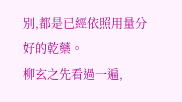別,都是已經依照用量分好的乾藥。
柳玄之先看過一遍,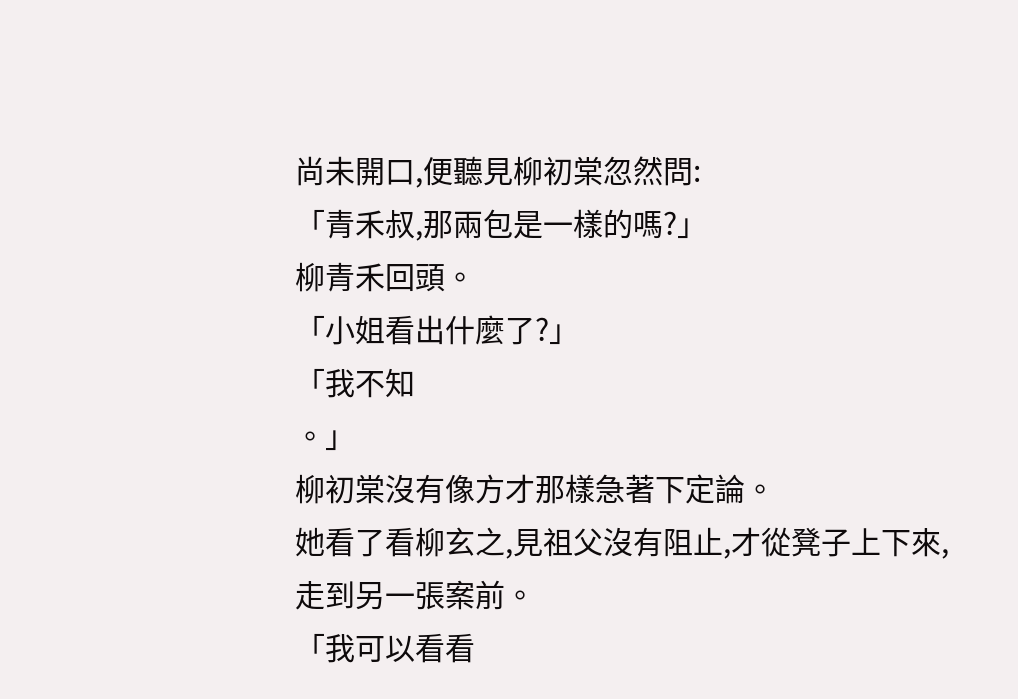尚未開口,便聽見柳初棠忽然問:
「青禾叔,那兩包是一樣的嗎?」
柳青禾回頭。
「小姐看出什麼了?」
「我不知
。」
柳初棠沒有像方才那樣急著下定論。
她看了看柳玄之,見祖父沒有阻止,才從凳子上下來,走到另一張案前。
「我可以看看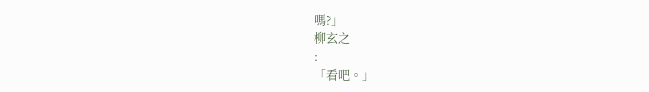嗎?」
柳玄之
:
「看吧。」